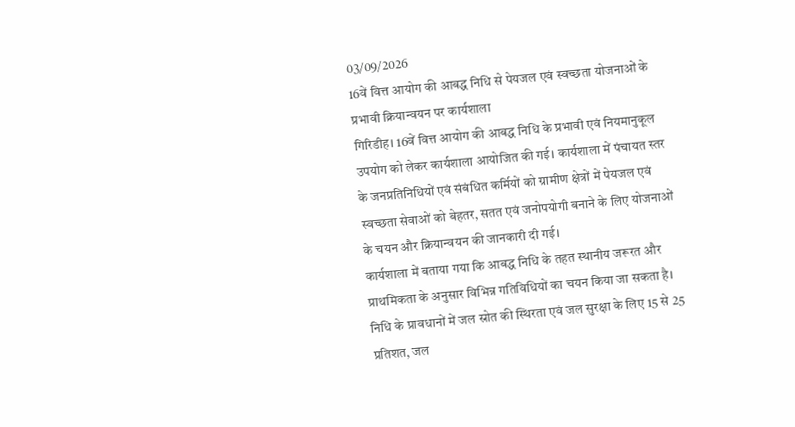03/09/2026
16वें वित्त आयोग की आबद्ध निधि से पेयजल एवं स्वच्छता योजनाओं के प्रभावी क्रियान्वयन पर कार्यशाला
गिरिडीह। 16वें वित्त आयोग की आबद्ध निधि के प्रभावी एवं नियमानुकूल उपयोग को लेकर कार्यशाला आयोजित की गई। कार्यशाला में पंचायत स्तर के जनप्रतिनिधियों एवं संबंधित कर्मियों को ग्रामीण क्षेत्रों में पेयजल एवं स्वच्छता सेवाओं को बेहतर, सतत एवं जनोपयोगी बनाने के लिए योजनाओं के चयन और क्रियान्वयन की जानकारी दी गई।
कार्यशाला में बताया गया कि आबद्ध निधि के तहत स्थानीय जरूरत और प्राथमिकता के अनुसार विभिन्न गतिविधियों का चयन किया जा सकता है। निधि के प्रावधानों में जल स्रोत की स्थिरता एवं जल सुरक्षा के लिए 15 से 25 प्रतिशत, जल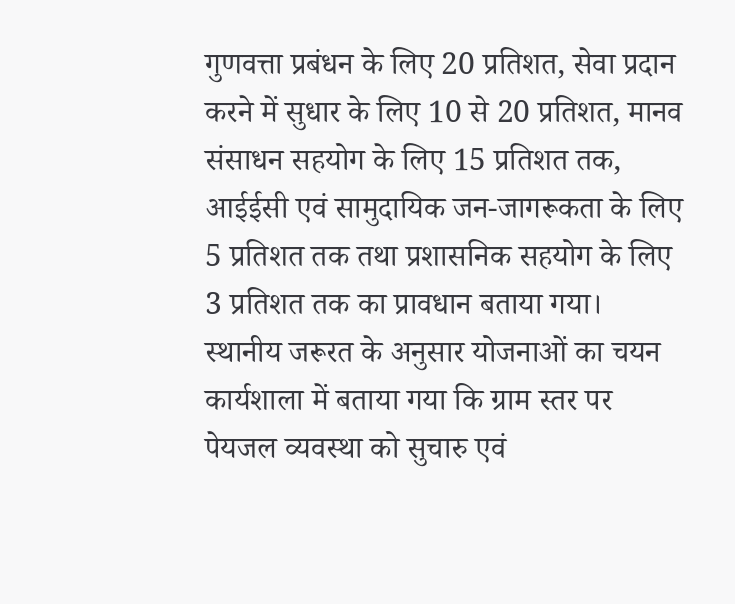गुणवत्ता प्रबंधन के लिए 20 प्रतिशत, सेवा प्रदान करने में सुधार के लिए 10 से 20 प्रतिशत, मानव संसाधन सहयोग के लिए 15 प्रतिशत तक, आईईसी एवं सामुदायिक जन-जागरूकता के लिए 5 प्रतिशत तक तथा प्रशासनिक सहयोग के लिए 3 प्रतिशत तक का प्रावधान बताया गया।
स्थानीय जरूरत के अनुसार योजनाओं का चयन
कार्यशाला में बताया गया कि ग्राम स्तर पर पेयजल व्यवस्था को सुचारु एवं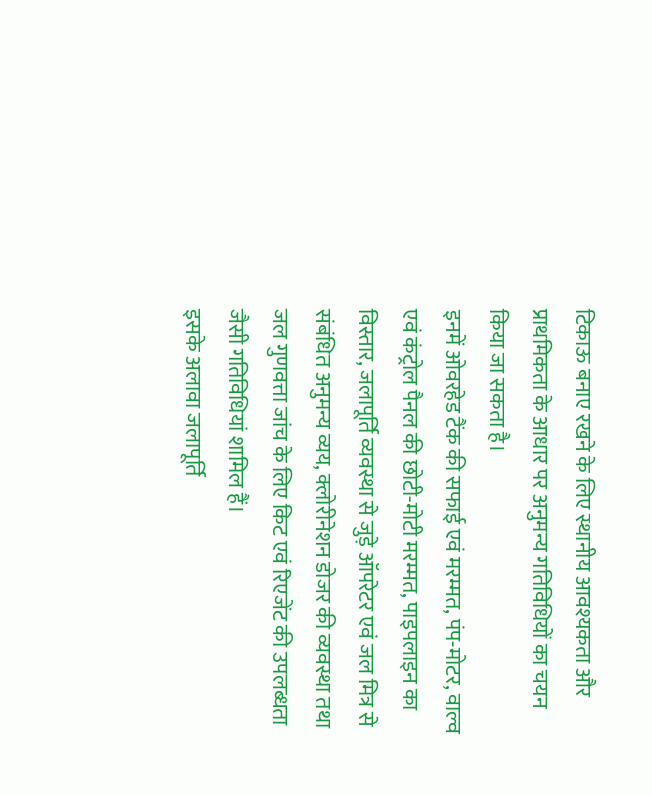टिकाऊ बनाए रखने के लिए स्थानीय आवश्यकता और प्राथमिकता के आधार पर अनुमन्य गतिविधियों का चयन किया जा सकता है।
इनमें ओवरहेड टैंक की सफाई एवं मरम्मत, पंप-मोटर, वाल्व एवं कंट्रोल पैनल की छोटी-मोटी मरम्मत, पाइपलाइन का विस्तार, जलापूर्ति व्यवस्था से जुड़े ऑपरेटर एवं जल मित्र से संबंधित अनुमन्य व्यय, क्लोरीनेशन डोजर की व्यवस्था तथा जल गुणवत्ता जांच के लिए किट एवं रिएजेंट की उपलब्धता जैसी गतिविधियां शामिल हैं।
इसके अलावा जलापूर्ति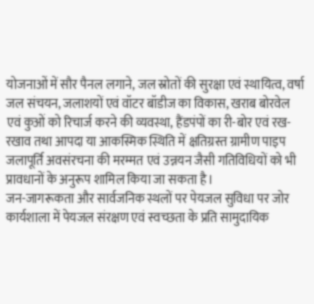योजनाओं में सौर पैनल लगाने, जल स्रोतों की सुरक्षा एवं स्थायित्व, वर्षा जल संचयन, जलाशयों एवं वॉटर बॉडीज का विकास, खराब बोरवेल एवं कुओं को रिचार्ज करने की व्यवस्था, हैंडपंपों का री-बोर एवं रख-रखाव तथा आपदा या आकस्मिक स्थिति में क्षतिग्रस्त ग्रामीण पाइप जलापूर्ति अवसंरचना की मरम्मत एवं उन्नयन जैसी गतिविधियों को भी प्रावधानों के अनुरूप शामिल किया जा सकता है।
जन-जागरूकता और सार्वजनिक स्थलों पर पेयजल सुविधा पर जोर
कार्यशाला में पेयजल संरक्षण एवं स्वच्छता के प्रति सामुदायिक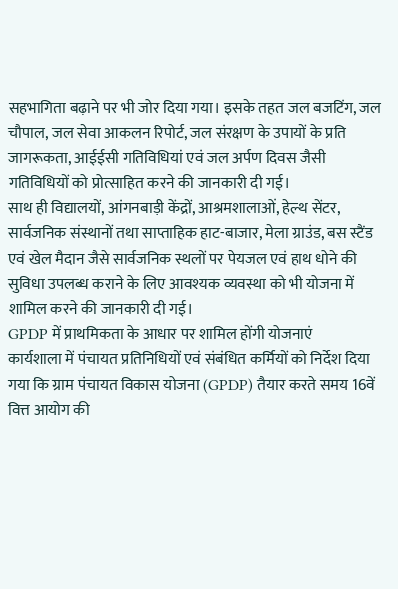सहभागिता बढ़ाने पर भी जोर दिया गया। इसके तहत जल बजटिंग, जल चौपाल, जल सेवा आकलन रिपोर्ट, जल संरक्षण के उपायों के प्रति जागरूकता, आईईसी गतिविधियां एवं जल अर्पण दिवस जैसी गतिविधियों को प्रोत्साहित करने की जानकारी दी गई।
साथ ही विद्यालयों, आंगनबाड़ी केंद्रों, आश्रमशालाओं, हेल्थ सेंटर, सार्वजनिक संस्थानों तथा साप्ताहिक हाट-बाजार, मेला ग्राउंड, बस स्टैंड एवं खेल मैदान जैसे सार्वजनिक स्थलों पर पेयजल एवं हाथ धोने की सुविधा उपलब्ध कराने के लिए आवश्यक व्यवस्था को भी योजना में शामिल करने की जानकारी दी गई।
GPDP में प्राथमिकता के आधार पर शामिल होंगी योजनाएं
कार्यशाला में पंचायत प्रतिनिधियों एवं संबंधित कर्मियों को निर्देश दिया गया कि ग्राम पंचायत विकास योजना (GPDP) तैयार करते समय 16वें वित्त आयोग की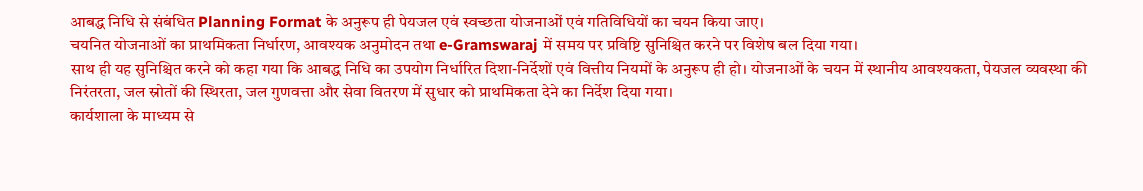आबद्ध निधि से संबंधित Planning Format के अनुरूप ही पेयजल एवं स्वच्छता योजनाओं एवं गतिविधियों का चयन किया जाए।
चयनित योजनाओं का प्राथमिकता निर्धारण, आवश्यक अनुमोदन तथा e-Gramswaraj में समय पर प्रविष्टि सुनिश्चित करने पर विशेष बल दिया गया।
साथ ही यह सुनिश्चित करने को कहा गया कि आबद्ध निधि का उपयोग निर्धारित दिशा-निर्देशों एवं वित्तीय नियमों के अनुरूप ही हो। योजनाओं के चयन में स्थानीय आवश्यकता, पेयजल व्यवस्था की निरंतरता, जल स्रोतों की स्थिरता, जल गुणवत्ता और सेवा वितरण में सुधार को प्राथमिकता देने का निर्देश दिया गया।
कार्यशाला के माध्यम से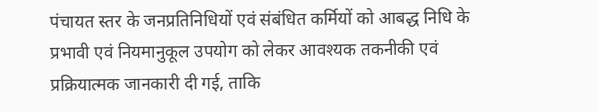पंचायत स्तर के जनप्रतिनिधियों एवं संबंधित कर्मियों को आबद्ध निधि के प्रभावी एवं नियमानुकूल उपयोग को लेकर आवश्यक तकनीकी एवं प्रक्रियात्मक जानकारी दी गई, ताकि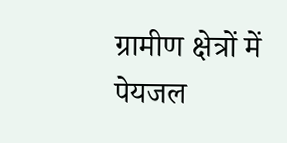ग्रामीण क्षेत्रों में पेयजल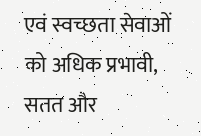एवं स्वच्छता सेवाओं को अधिक प्रभावी, सतत और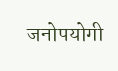जनोपयोगी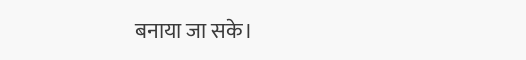बनाया जा सके।